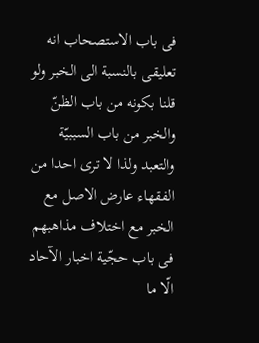فى باب الاستصحاب انه تعليقى بالنسبة الى الخبر ولو قلنا بكونه من باب الظنّ والخبر من باب السببيّة والتعبد ولذا لا ترى احدا من الفقهاء عارض الاصل مع الخبر مع اختلاف مذاهبهم فى باب حجّية اخبار الآحاد الّا ما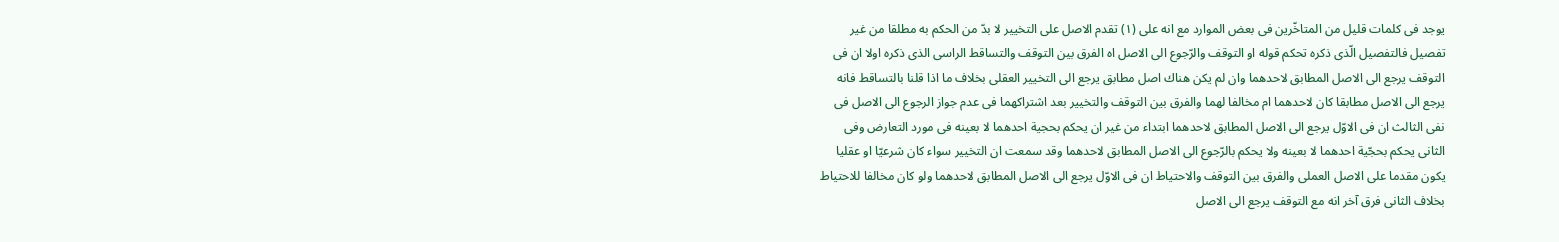يوجد فى كلمات قليل من المتاخّرين فى بعض الموارد مع انه على (١) تقدم الاصل على التخيير لا بدّ من الحكم به مطلقا من غير تفصيل فالتفصيل الّذى ذكره تحكم قوله او التوقف والرّجوع الى الاصل اه الفرق بين التوقف والتساقط الراسى الذى ذكره اولا ان فى التوقف يرجع الى الاصل المطابق لاحدهما وان لم يكن هناك اصل مطابق يرجع الى التخيير العقلى بخلاف ما اذا قلنا بالتساقط فانه يرجع الى الاصل مطابقا كان لاحدهما ام مخالفا لهما والفرق بين التوقف والتخيير بعد اشتراكهما فى عدم جواز الرجوع الى الاصل فى نفى الثالث ان فى الاوّل يرجع الى الاصل المطابق لاحدهما ابتداء من غير ان يحكم بحجية احدهما لا بعينه فى مورد التعارض وفى الثانى يحكم بحجّية احدهما لا بعينه ولا يحكم بالرّجوع الى الاصل المطابق لاحدهما وقد سمعت ان التخيير سواء كان شرعيّا او عقليا يكون مقدما على الاصل العملى والفرق بين التوقف والاحتياط ان فى الاوّل يرجع الى الاصل المطابق لاحدهما ولو كان مخالفا للاحتياط بخلاف الثانى فرق آخر انه مع التوقف يرجع الى الاصل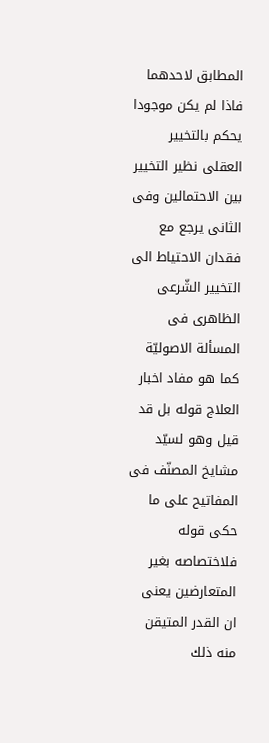المطابق لاحدهما فاذا لم يكن موجودا يحكم بالتخيير العقلى نظير التخيير بين الاحتمالين وفى الثانى يرجع مع فقدان الاحتياط الى التخيير الشّرعى الظاهرى فى المسألة الاصوليّة كما هو مفاد اخبار العلاج قوله بل قد قيل وهو لسيّد مشايخ المصنّف فى المفاتيح على ما حكى قوله فلاختصاصه بغير المتعارضين يعنى ان القدر المتيقن منه ذلك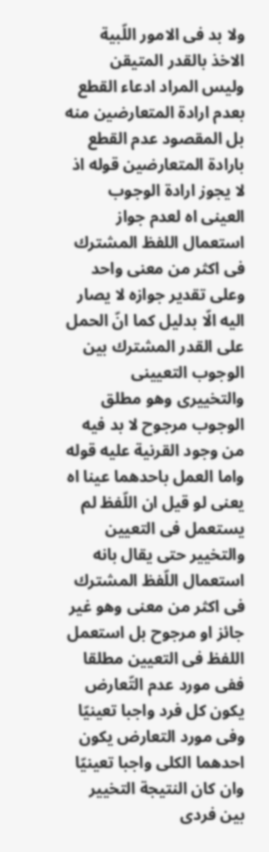ولا بد فى الامور اللّبية الاخذ بالقدر المتيقن وليس المراد ادعاء القطع بعدم ارادة المتعارضين منه بل المقصود عدم القطع بارادة المتعارضين قوله اذ لا يجوز ارادة الوجوب العينى اه لعدم جواز استعمال اللفظ المشترك فى اكثر من معنى واحد وعلى تقدير جوازه لا يصار اليه الّا بدليل كما انّ الحمل على القدر المشترك بين الوجوب التعيينى والتخييرى وهو مطلق الوجوب مرجوح لا بد فيه من وجود القرنية عليه قوله واما العمل باحدهما عينا اه يعنى لو قيل ان اللّفظ لم يستعمل فى التعيين والتخيير حتى يقال بانه استعمال اللّفظ المشترك فى اكثر من معنى وهو غير جائز او مرجوح بل استعمل اللفظ فى التعيين مطلقا ففى مورد عدم التّعارض يكون كل فرد واجبا تعينيّا وفى مورد التعارض يكون احدهما الكلى واجبا تعينيّا وان كان النتيجة التخيير بين فردى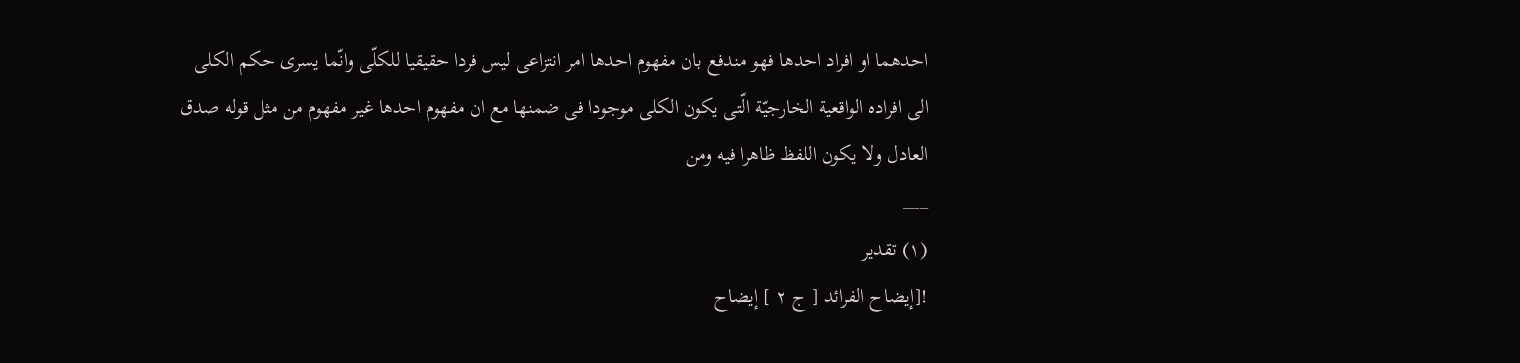احدهما او افراد احدها فهو مندفع بان مفهوم احدها امر انتزاعى ليس فردا حقيقيا للكلّى وانّما يسرى حكم الكلى الى افراده الواقعية الخارجيّة الّتى يكون الكلى موجودا فى ضمنها مع ان مفهوم احدها غير مفهوم من مثل قوله صدق العادل ولا يكون اللفظ ظاهرا فيه ومن
___
(١) تقدير
![إيضاح الفرائد [ ج ٢ ] إيضاح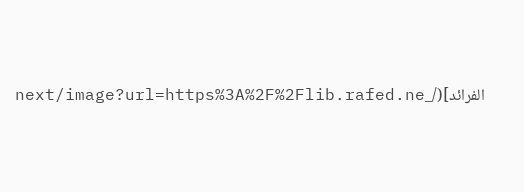الفرائد](/_next/image?url=https%3A%2F%2Flib.rafed.ne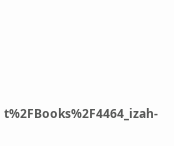t%2FBooks%2F4464_izah-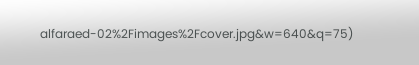alfaraed-02%2Fimages%2Fcover.jpg&w=640&q=75)